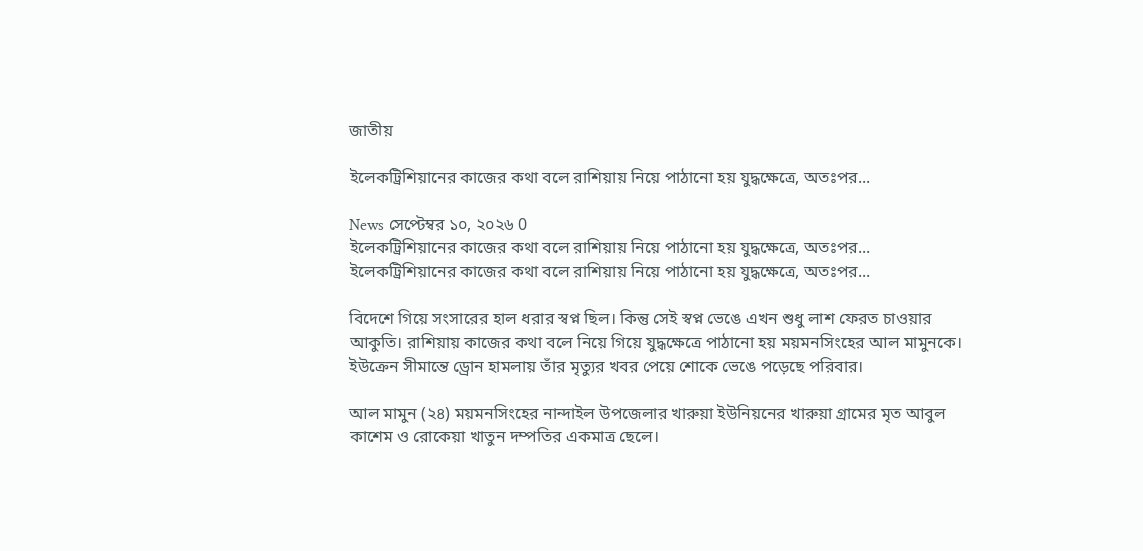জাতীয়

ইলেকট্রিশিয়ানের কাজের কথা বলে রাশিয়ায় নিয়ে পাঠানো হয় যুদ্ধক্ষেত্রে, অতঃপর...

News সেপ্টেম্বর ১০, ২০২৬ 0
ইলেকট্রিশিয়ানের কাজের কথা বলে রাশিয়ায় নিয়ে পাঠানো হয় যুদ্ধক্ষেত্রে, অতঃপর...
ইলেকট্রিশিয়ানের কাজের কথা বলে রাশিয়ায় নিয়ে পাঠানো হয় যুদ্ধক্ষেত্রে, অতঃপর...

বিদেশে গিয়ে সংসারের হাল ধরার স্বপ্ন ছিল। কিন্তু সেই স্বপ্ন ভেঙে এখন শুধু লাশ ফেরত চাওয়ার আকুতি। রাশিয়ায় কাজের কথা বলে নিয়ে গিয়ে যুদ্ধক্ষেত্রে পাঠানো হয় ময়মনসিংহের আল মামুনকে। ইউক্রেন সীমান্তে ড্রোন হামলায় তাঁর মৃত্যুর খবর পেয়ে শোকে ভেঙে পড়েছে পরিবার।

আল মামুন (২৪) ময়মনসিংহের নান্দাইল উপজেলার খারুয়া ইউনিয়নের খারুয়া গ্রামের মৃত আবুল কাশেম ও রোকেয়া খাতুন দম্পতির একমাত্র ছেলে।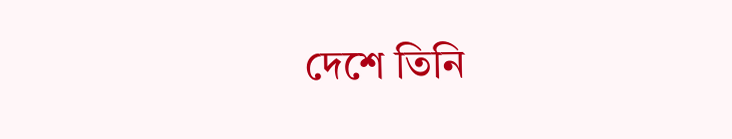দেশে তিনি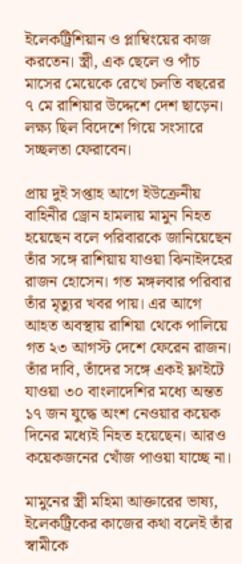ইলেকট্রিশিয়ান ও প্লাম্বিংয়ের কাজ করতেন। স্ত্রী, এক ছেলে ও পাঁচ মাসের মেয়েকে রেখে চলতি বছরের ৭ মে রাশিয়ার উদ্দেশে দেশ ছাড়েন। লক্ষ্য ছিল বিদেশে গিয়ে সংসারে সচ্ছলতা ফেরাবেন।

প্রায় দুই সপ্তাহ আগে ইউক্রেনীয় বাহিনীর ড্রোন হামলায় মামুন নিহত হয়েছেন বলে পরিবারকে জানিয়েছেন তাঁর সঙ্গে রাশিয়ায় যাওয়া ঝিনাইদহের রাজন হোসেন। গত মঙ্গলবার পরিবার তাঁর মৃত্যুর খবর পায়। এর আগে আহত অবস্থায় রাশিয়া থেকে পালিয়ে গত ২৩ আগস্ট দেশে ফেরেন রাজন। তাঁর দাবি, তাঁদের সঙ্গে একই ফ্লাইটে যাওয়া ৩০ বাংলাদেশির মধ্যে অন্তত ১৭ জন যুদ্ধে অংশ নেওয়ার কয়েক দিনের মধ্যেই নিহত হয়েছেন। আরও কয়েকজনের খোঁজ পাওয়া যাচ্ছে না।

মামুনের স্ত্রী মহিমা আক্তারের ভাষ্য, ইলেকট্রিকের কাজের কথা বলেই তাঁর স্বামীকে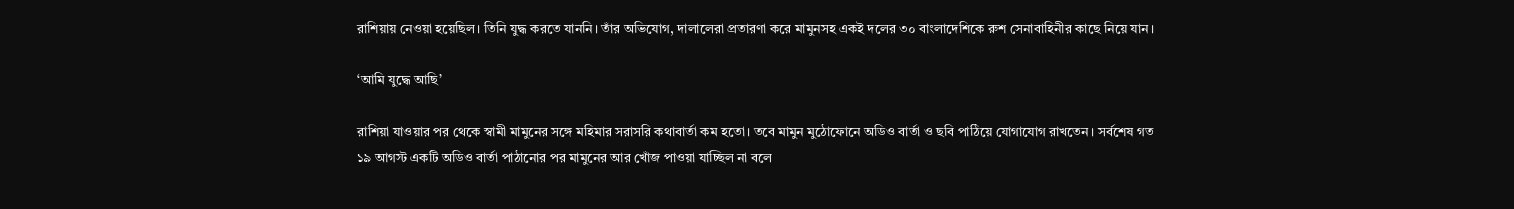রাশিয়ায় নেওয়া হয়েছিল। তিনি যুদ্ধ করতে যাননি। তাঁর অভিযোগ, দালালেরা প্রতারণা করে মামুনসহ একই দলের ৩০ বাংলাদেশিকে রুশ সেনাবাহিনীর কাছে নিয়ে যান।

‘আমি যুদ্ধে আছি’

রাশিয়া যাওয়ার পর থেকে স্বামী মামুনের সঙ্গে মহিমার সরাসরি কথাবার্তা কম হতো। তবে মামুন মুঠোফোনে অডিও বার্তা ও ছবি পাঠিয়ে যোগাযোগ রাখতেন। সর্বশেষ গত ১৯ আগস্ট একটি অডিও বার্তা পাঠানোর পর মামুনের আর খোঁজ পাওয়া যাচ্ছিল না বলে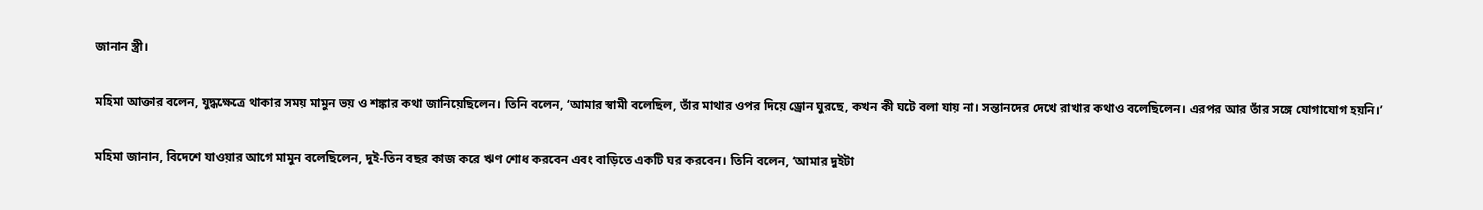জানান স্ত্রী।

মহিমা আক্তার বলেন, যুদ্ধক্ষেত্রে থাকার সময় মামুন ভয় ও শঙ্কার কথা জানিয়েছিলেন। তিনি বলেন, ‘আমার স্বামী বলেছিল, তাঁর মাথার ওপর দিয়ে ড্রোন ঘুরছে, কখন কী ঘটে বলা যায় না। সন্তানদের দেখে রাখার কথাও বলেছিলেন। এরপর আর তাঁর সঙ্গে যোগাযোগ হয়নি।’

মহিমা জানান, বিদেশে যাওয়ার আগে মামুন বলেছিলেন, দুই-তিন বছর কাজ করে ঋণ শোধ করবেন এবং বাড়িতে একটি ঘর করবেন। তিনি বলেন, ‘আমার দুইটা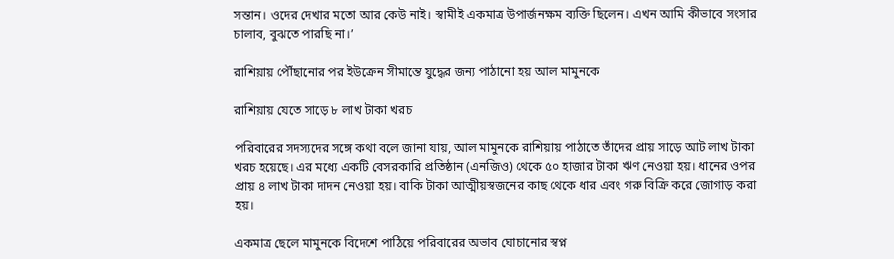সন্তান। ওদের দেখার মতো আর কেউ নাই। স্বামীই একমাত্র উপার্জনক্ষম ব্যক্তি ছিলেন। এখন আমি কীভাবে সংসার চালাব, বুঝতে পারছি না।’

রাশিয়ায় পৌঁছানোর পর ইউক্রেন সীমান্তে যুদ্ধের জন্য পাঠানো হয় আল মামুনকে

রাশিয়ায় যেতে সাড়ে ৮ লাখ টাকা খরচ

পরিবারের সদস্যদের সঙ্গে কথা বলে জানা যায়, আল মামুনকে রাশিয়ায় পাঠাতে তাঁদের প্রায় সাড়ে আট লাখ টাকা খরচ হয়েছে। এর মধ্যে একটি বেসরকারি প্রতিষ্ঠান (এনজিও) থেকে ৫০ হাজার টাকা ঋণ নেওয়া হয়। ধানের ওপর প্রায় ৪ লাখ টাকা দাদন নেওয়া হয়। বাকি টাকা আত্মীয়স্বজনের কাছ থেকে ধার এবং গরু বিক্রি করে জোগাড় করা হয়।

একমাত্র ছেলে মামুনকে বিদেশে পাঠিয়ে পরিবারের অভাব ঘোচানোর স্বপ্ন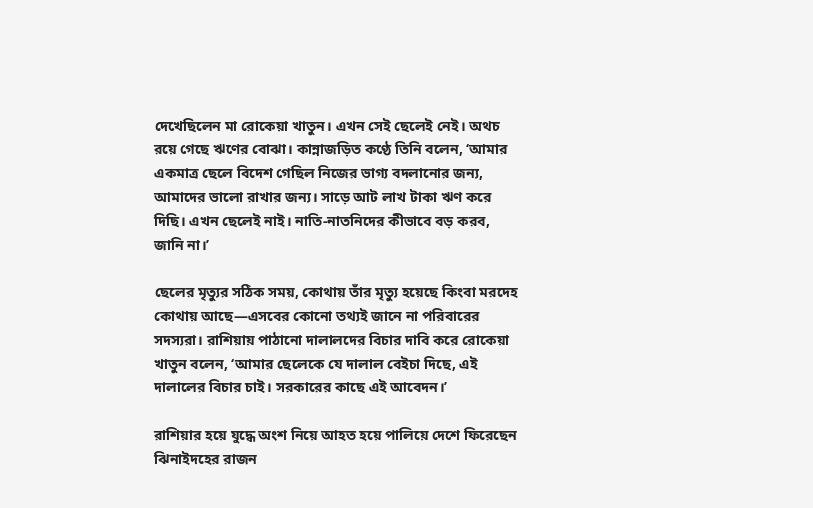দেখেছিলেন মা রোকেয়া খাতুন। এখন সেই ছেলেই নেই। অথচ রয়ে গেছে ঋণের বোঝা। কান্নাজড়িত কণ্ঠে তিনি বলেন, ‘আমার একমাত্র ছেলে বিদেশ গেছিল নিজের ভাগ্য বদলানোর জন্য, আমাদের ভালো রাখার জন্য। সাড়ে আট লাখ টাকা ঋণ করে দিছি। এখন ছেলেই নাই। নাতি-নাতনিদের কীভাবে বড় করব, জানি না।’

ছেলের মৃত্যুর সঠিক সময়, কোথায় তাঁর মৃত্যু হয়েছে কিংবা মরদেহ কোথায় আছে—এসবের কোনো তথ্যই জানে না পরিবারের সদস্যরা। রাশিয়ায় পাঠানো দালালদের বিচার দাবি করে রোকেয়া খাতুন বলেন, ‘আমার ছেলেকে যে দালাল বেইচা দিছে, এই দালালের বিচার চাই। সরকারের কাছে এই আবেদন।’

রাশিয়ার হয়ে যুদ্ধে অংশ নিয়ে আহত হয়ে পালিয়ে দেশে ফিরেছেন ঝিনাইদহের রাজন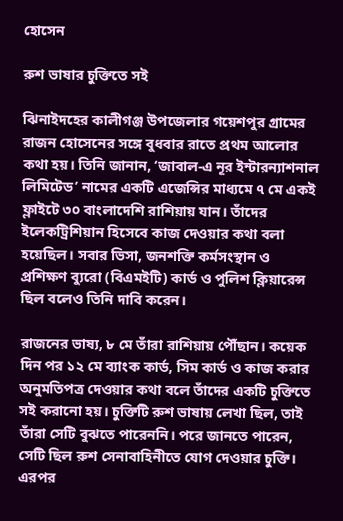হোসেন

রুশ ভাষার চুক্তিতে সই

ঝিনাইদহের কালীগঞ্জ উপজেলার গয়েশপুর গ্রামের রাজন হোসেনের সঙ্গে বুধবার রাতে প্রথম আলোর কথা হয়। তিনি জানান, ‘জাবাল-এ নূর ইন্টারন্যাশনাল লিমিটেড’ নামের একটি এজেন্সির মাধ্যমে ৭ মে একই ফ্লাইটে ৩০ বাংলাদেশি রাশিয়ায় যান। তাঁদের ইলেকট্রিশিয়ান হিসেবে কাজ দেওয়ার কথা বলা হয়েছিল। সবার ভিসা, জনশক্তি কর্মসংস্থান ও প্রশিক্ষণ ব্যুরো (বিএমইটি) কার্ড ও পুলিশ ক্লিয়ারেন্স ছিল বলেও তিনি দাবি করেন।

রাজনের ভাষ্য, ৮ মে তাঁরা রাশিয়ায় পৌঁছান। কয়েক দিন পর ১২ মে ব্যাংক কার্ড, সিম কার্ড ও কাজ করার অনুমতিপত্র দেওয়ার কথা বলে তাঁদের একটি চুক্তিতে সই করানো হয়। চুক্তিটি রুশ ভাষায় লেখা ছিল, তাই তাঁরা সেটি বুঝতে পারেননি। পরে জানতে পারেন, সেটি ছিল রুশ সেনাবাহিনীতে যোগ দেওয়ার চুক্তি। এরপর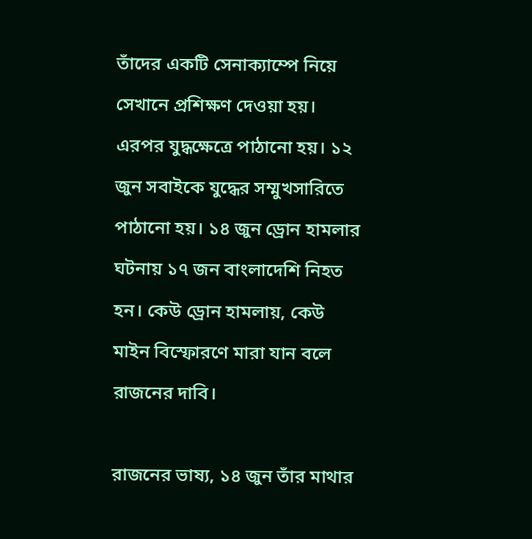তাঁদের একটি সেনাক্যাম্পে নিয়ে সেখানে প্রশিক্ষণ দেওয়া হয়। এরপর যুদ্ধক্ষেত্রে পাঠানো হয়। ১২ জুন সবাইকে যুদ্ধের সম্মুখসারিতে পাঠানো হয়। ১৪ জুন ড্রোন হামলার ঘটনায় ১৭ জন বাংলাদেশি নিহত হন। কেউ ড্রোন হামলায়, কেউ মাইন বিস্ফোরণে মারা যান বলে রাজনের দাবি।

রাজনের ভাষ্য, ১৪ জুন তাঁর মাথার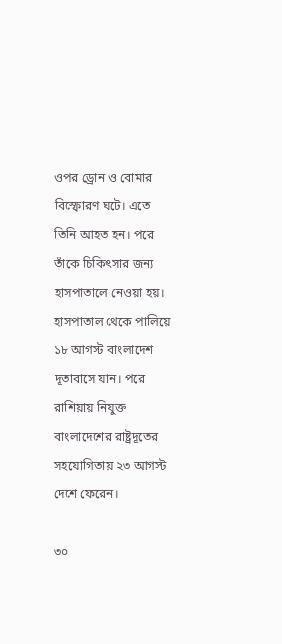ওপর ড্রোন ও বোমার বিস্ফোরণ ঘটে। এতে তিনি আহত হন। পরে তাঁকে চিকিৎসার জন্য হাসপাতালে নেওয়া হয়। হাসপাতাল থেকে পালিয়ে ১৮ আগস্ট বাংলাদেশ দূতাবাসে যান। পরে রাশিয়ায় নিযুক্ত বাংলাদেশের রাষ্ট্রদূতের সহযোগিতায় ২৩ আগস্ট দেশে ফেরেন।

৩০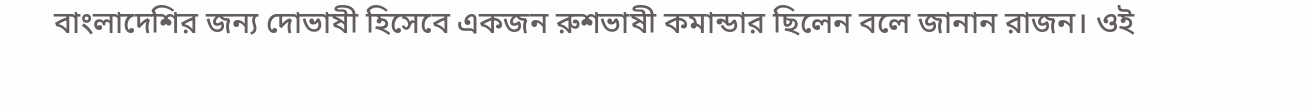বাংলাদেশির জন্য দোভাষী হিসেবে একজন রুশভাষী কমান্ডার ছিলেন বলে জানান রাজন। ওই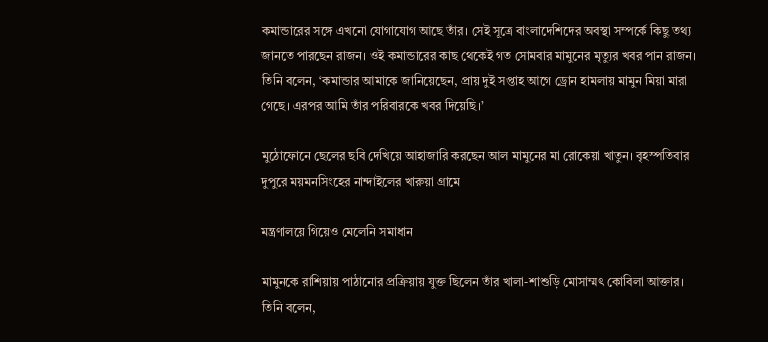কমান্ডারের সঙ্গে এখনো যোগাযোগ আছে তাঁর। সেই সূত্রে বাংলাদেশিদের অবস্থা সম্পর্কে কিছু তথ্য জানতে পারছেন রাজন। ওই কমান্ডারের কাছ থেকেই গত সোমবার মামুনের মৃত্যুর খবর পান রাজন। তিনি বলেন, ‘কমান্ডার আমাকে জানিয়েছেন, প্রায় দুই সপ্তাহ আগে ড্রোন হামলায় মামুন মিয়া মারা গেছে। এরপর আমি তাঁর পরিবারকে খবর দিয়েছি।’

মুঠোফোনে ছেলের ছবি দেখিয়ে আহাজারি করছেন আল মামুনের মা রোকেয়া খাতুন। বৃহস্পতিবার দুপুরে ময়মনসিংহের নান্দাইলের খারুয়া গ্রামে

মন্ত্রণালয়ে গিয়েও মেলেনি সমাধান

মামুনকে রাশিয়ায় পাঠানোর প্রক্রিয়ায় যুক্ত ছিলেন তাঁর খালা-শাশুড়ি মোসাম্মৎ কোবিলা আক্তার। তিনি বলেন,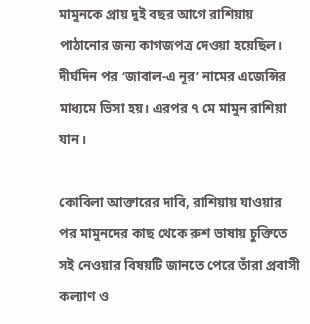মামুনকে প্রায় দুই বছর আগে রাশিয়ায় পাঠানোর জন্য কাগজপত্র দেওয়া হয়েছিল। দীর্ঘদিন পর ‘জাবাল-এ নূর’ নামের এজেন্সির মাধ্যমে ভিসা হয়। এরপর ৭ মে মামুন রাশিয়া যান।

কোবিলা আক্তারের দাবি, রাশিয়ায় যাওয়ার পর মামুনদের কাছ থেকে রুশ ভাষায় চুক্তিতে সই নেওয়ার বিষয়টি জানতে পেরে তাঁরা প্রবাসী কল্যাণ ও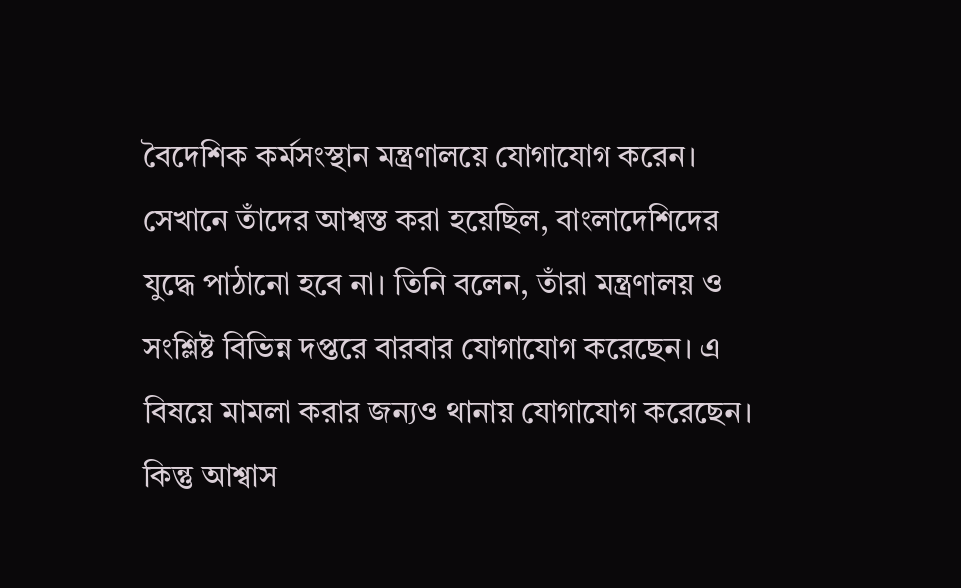বৈদেশিক কর্মসংস্থান মন্ত্রণালয়ে যোগাযোগ করেন। সেখানে তাঁদের আশ্বস্ত করা হয়েছিল, বাংলাদেশিদের যুদ্ধে পাঠানো হবে না। তিনি বলেন, তাঁরা মন্ত্রণালয় ও সংশ্লিষ্ট বিভিন্ন দপ্তরে বারবার যোগাযোগ করেছেন। এ বিষয়ে মামলা করার জন্যও থানায় যোগাযোগ করেছেন। কিন্তু আশ্বাস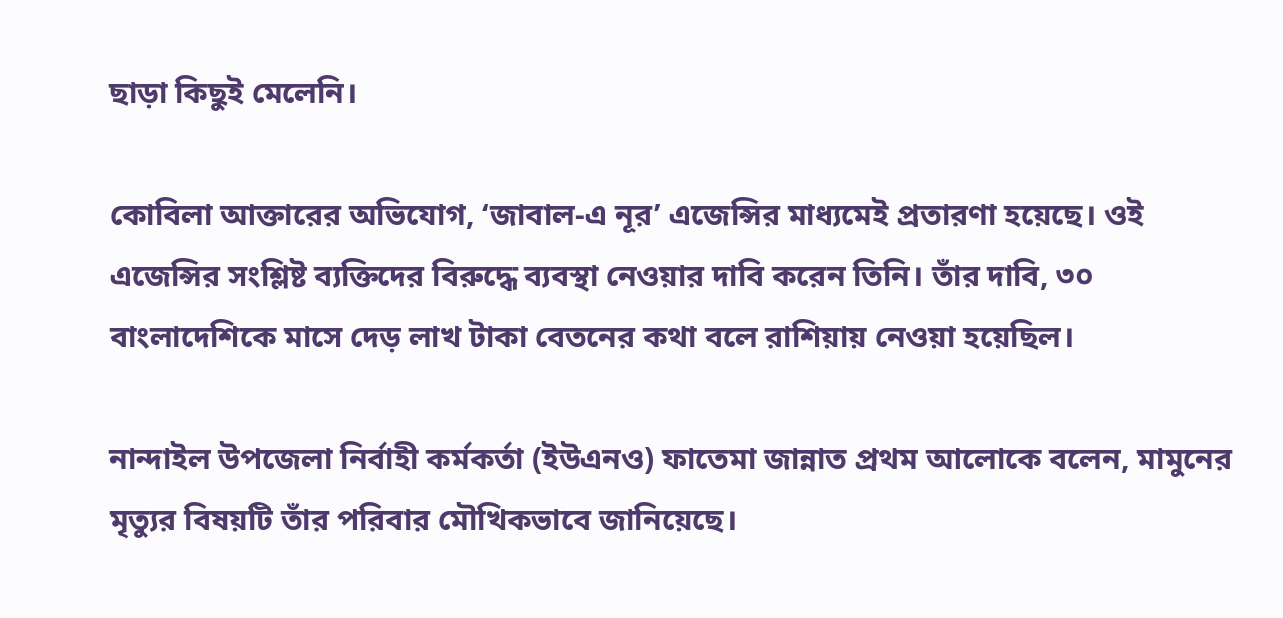ছাড়া কিছুই মেলেনি।

কোবিলা আক্তারের অভিযোগ, ‘জাবাল-এ নূর’ এজেন্সির মাধ্যমেই প্রতারণা হয়েছে। ওই এজেন্সির সংশ্লিষ্ট ব্যক্তিদের বিরুদ্ধে ব্যবস্থা নেওয়ার দাবি করেন তিনি। তাঁর দাবি, ৩০ বাংলাদেশিকে মাসে দেড় লাখ টাকা বেতনের কথা বলে রাশিয়ায় নেওয়া হয়েছিল।

নান্দাইল উপজেলা নির্বাহী কর্মকর্তা (ইউএনও) ফাতেমা জান্নাত প্রথম আলোকে বলেন, মামুনের মৃত্যুর বিষয়টি তাঁর পরিবার মৌখিকভাবে জানিয়েছে।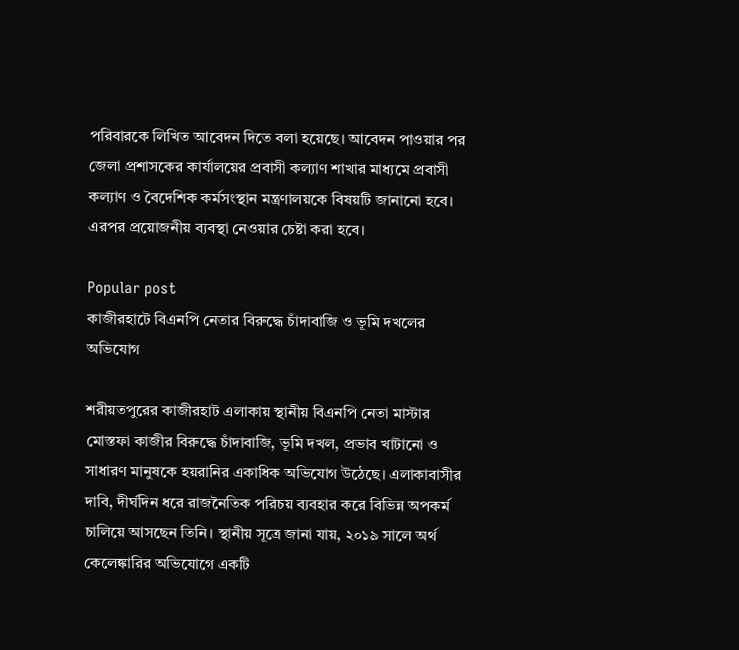পরিবারকে লিখিত আবেদন দিতে বলা হয়েছে। আবেদন পাওয়ার পর জেলা প্রশাসকের কার্যালয়ের প্রবাসী কল্যাণ শাখার মাধ্যমে প্রবাসী কল্যাণ ও বৈদেশিক কর্মসংস্থান মন্ত্রণালয়কে বিষয়টি জানানো হবে। এরপর প্রয়োজনীয় ব্যবস্থা নেওয়ার চেষ্টা করা হবে।

Popular post
কাজীরহাটে বিএনপি নেতার বিরুদ্ধে চাঁদাবাজি ও ভূমি দখলের অভিযোগ

শরীয়তপুরের কাজীরহাট এলাকায় স্থানীয় বিএনপি নেতা মাস্টার মোস্তফা কাজীর বিরুদ্ধে চাঁদাবাজি, ভূমি দখল, প্রভাব খাটানো ও সাধারণ মানুষকে হয়রানির একাধিক অভিযোগ উঠেছে। এলাকাবাসীর দাবি, দীর্ঘদিন ধরে রাজনৈতিক পরিচয় ব্যবহার করে বিভিন্ন অপকর্ম চালিয়ে আসছেন তিনি। স্থানীয় সূত্রে জানা যায়, ২০১৯ সালে অর্থ কেলেঙ্কারির অভিযোগে একটি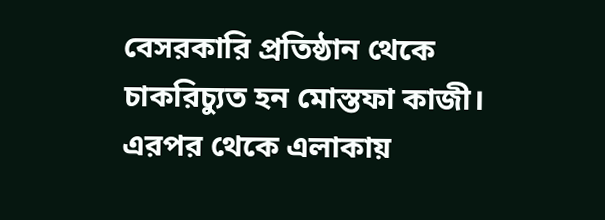বেসরকারি প্রতিষ্ঠান থেকে চাকরিচ্যুত হন মোস্তফা কাজী। এরপর থেকে এলাকায়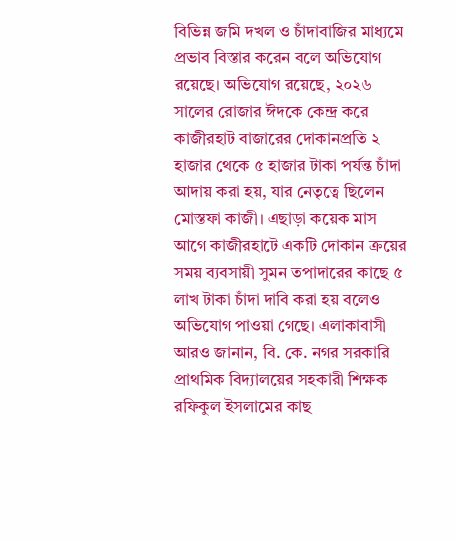বিভিন্ন জমি দখল ও চাঁদাবাজির মাধ্যমে প্রভাব বিস্তার করেন বলে অভিযোগ রয়েছে। অভিযোগ রয়েছে, ২০২৬ সালের রোজার ঈদকে কেন্দ্র করে কাজীরহাট বাজারের দোকানপ্রতি ২ হাজার থেকে ৫ হাজার টাকা পর্যন্ত চাঁদা আদায় করা হয়, যার নেতৃত্বে ছিলেন মোস্তফা কাজী। এছাড়া কয়েক মাস আগে কাজীরহাটে একটি দোকান ক্রয়ের সময় ব্যবসায়ী সুমন তপাদারের কাছে ৫ লাখ টাকা চাঁদা দাবি করা হয় বলেও অভিযোগ পাওয়া গেছে। এলাকাবাসী আরও জানান, বি. কে. নগর সরকারি প্রাথমিক বিদ্যালয়ের সহকারী শিক্ষক রফিকুল ইসলামের কাছ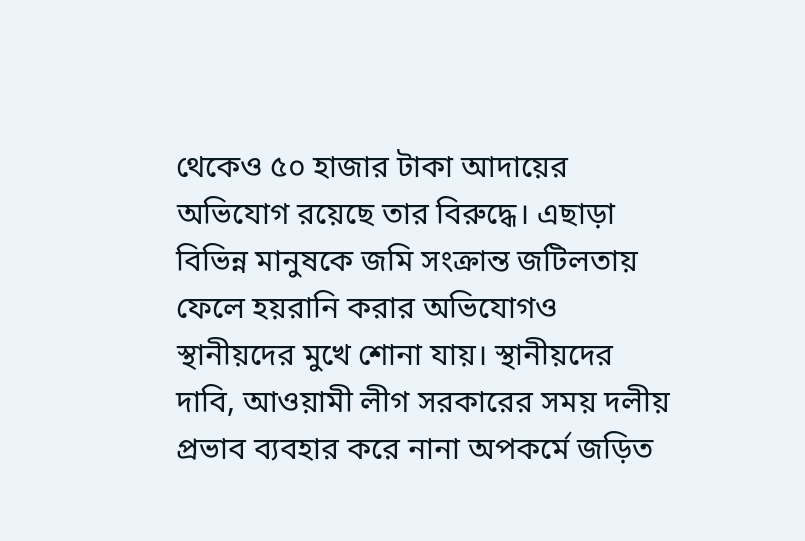থেকেও ৫০ হাজার টাকা আদায়ের অভিযোগ রয়েছে তার বিরুদ্ধে। এছাড়া বিভিন্ন মানুষকে জমি সংক্রান্ত জটিলতায় ফেলে হয়রানি করার অভিযোগও স্থানীয়দের মুখে শোনা যায়। স্থানীয়দের দাবি, আওয়ামী লীগ সরকারের সময় দলীয় প্রভাব ব্যবহার করে নানা অপকর্মে জড়িত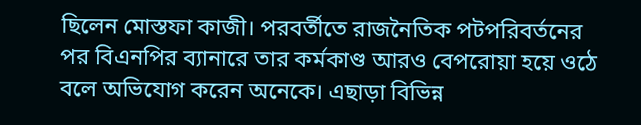ছিলেন মোস্তফা কাজী। পরবর্তীতে রাজনৈতিক পটপরিবর্তনের পর বিএনপির ব্যানারে তার কর্মকাণ্ড আরও বেপরোয়া হয়ে ওঠে বলে অভিযোগ করেন অনেকে। এছাড়া বিভিন্ন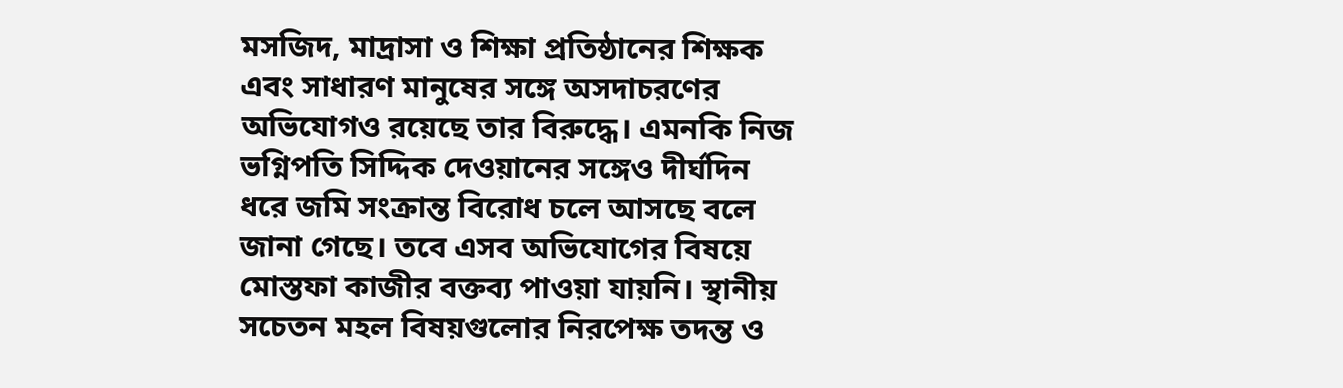মসজিদ, মাদ্রাসা ও শিক্ষা প্রতিষ্ঠানের শিক্ষক এবং সাধারণ মানুষের সঙ্গে অসদাচরণের অভিযোগও রয়েছে তার বিরুদ্ধে। এমনকি নিজ ভগ্নিপতি সিদ্দিক দেওয়ানের সঙ্গেও দীর্ঘদিন ধরে জমি সংক্রান্ত বিরোধ চলে আসছে বলে জানা গেছে। তবে এসব অভিযোগের বিষয়ে মোস্তফা কাজীর বক্তব্য পাওয়া যায়নি। স্থানীয় সচেতন মহল বিষয়গুলোর নিরপেক্ষ তদন্ত ও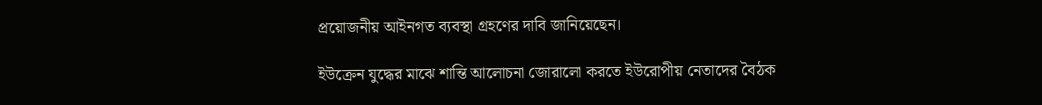প্রয়োজনীয় আইনগত ব্যবস্থা গ্রহণের দাবি জানিয়েছেন।

ইউক্রেন যুদ্ধের মাঝে শান্তি আলোচনা জোরালো করতে ইউরোপীয় নেতাদের বৈঠক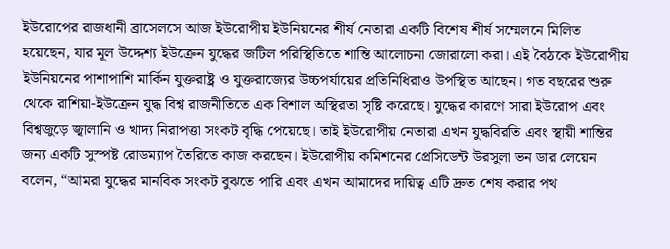ইউরোপের রাজধানী ব্রাসেলসে আজ ইউরোপীয় ইউনিয়নের শীর্ষ নেতারা একটি বিশেষ শীর্ষ সম্মেলনে মিলিত হয়েছেন, যার মূল উদ্দেশ্য ইউক্রেন যুদ্ধের জটিল পরিস্থিতিতে শান্তি আলোচনা জোরালো করা। এই বৈঠকে ইউরোপীয় ইউনিয়নের পাশাপাশি মার্কিন যুক্তরাষ্ট্র ও যুক্তরাজ্যের উচ্চপর্যায়ের প্রতিনিধিরাও উপস্থিত আছেন। গত বছরের শুরু থেকে রাশিয়া-ইউক্রেন যুদ্ধ বিশ্ব রাজনীতিতে এক বিশাল অস্থিরতা সৃষ্টি করেছে। যুদ্ধের কারণে সারা ইউরোপ এবং বিশ্বজুড়ে জ্বালানি ও খাদ্য নিরাপত্তা সংকট বৃদ্ধি পেয়েছে। তাই ইউরোপীয় নেতারা এখন যুদ্ধবিরতি এবং স্থায়ী শান্তির জন্য একটি সুস্পষ্ট রোডম্যাপ তৈরিতে কাজ করছেন। ইউরোপীয় কমিশনের প্রেসিডেন্ট উরসুলা ভন ডার লেয়েন বলেন, “আমরা যুদ্ধের মানবিক সংকট বুঝতে পারি এবং এখন আমাদের দায়িত্ব এটি দ্রুত শেষ করার পথ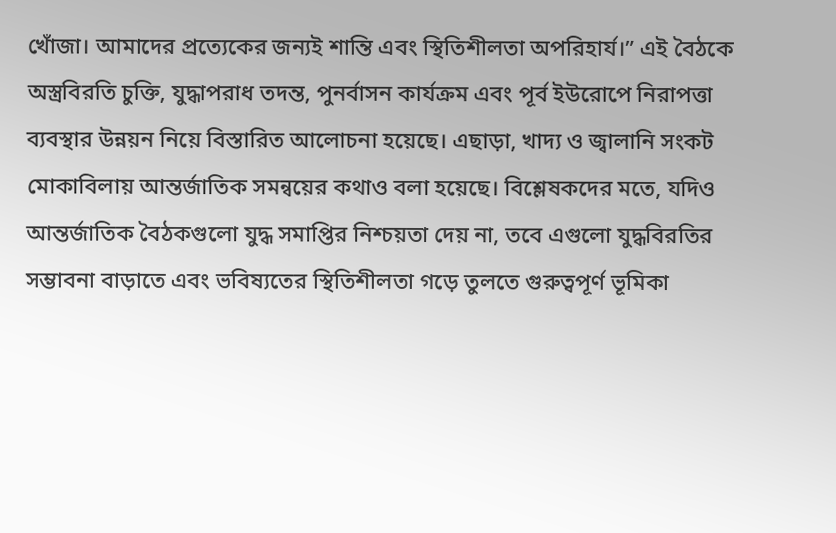খোঁজা। আমাদের প্রত্যেকের জন্যই শান্তি এবং স্থিতিশীলতা অপরিহার্য।” এই বৈঠকে অস্ত্রবিরতি চুক্তি, যুদ্ধাপরাধ তদন্ত, পুনর্বাসন কার্যক্রম এবং পূর্ব ইউরোপে নিরাপত্তা ব্যবস্থার উন্নয়ন নিয়ে বিস্তারিত আলোচনা হয়েছে। এছাড়া, খাদ্য ও জ্বালানি সংকট মোকাবিলায় আন্তর্জাতিক সমন্বয়ের কথাও বলা হয়েছে। বিশ্লেষকদের মতে, যদিও আন্তর্জাতিক বৈঠকগুলো যুদ্ধ সমাপ্তির নিশ্চয়তা দেয় না, তবে এগুলো যুদ্ধবিরতির সম্ভাবনা বাড়াতে এবং ভবিষ্যতের স্থিতিশীলতা গড়ে তুলতে গুরুত্বপূর্ণ ভূমিকা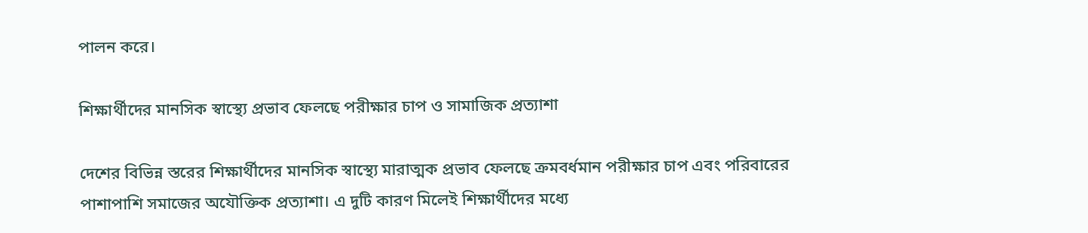পালন করে।

শিক্ষার্থীদের মানসিক স্বাস্থ্যে প্রভাব ফেলছে পরীক্ষার চাপ ও সামাজিক প্রত্যাশা

দেশের বিভিন্ন স্তরের শিক্ষার্থীদের মানসিক স্বাস্থ্যে মারাত্মক প্রভাব ফেলছে ক্রমবর্ধমান পরীক্ষার চাপ এবং পরিবারের পাশাপাশি সমাজের অযৌক্তিক প্রত্যাশা। এ দুটি কারণ মিলেই শিক্ষার্থীদের মধ্যে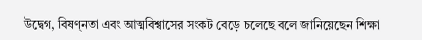উদ্বেগ, বিষণ্নতা এবং আত্মবিশ্বাসের সংকট বেড়ে চলেছে বলে জানিয়েছেন শিক্ষা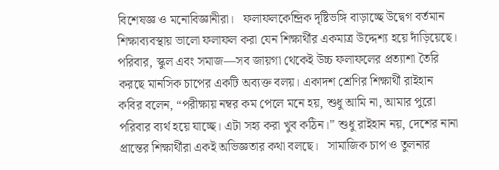বিশেষজ্ঞ ও মনোবিজ্ঞানীরা।   ফলাফলকেন্দ্রিক দৃষ্টিভঙ্গি বাড়াচ্ছে উদ্বেগ বর্তমান শিক্ষাব্যবস্থায় ভালো ফলাফল করা যেন শিক্ষার্থীর একমাত্র উদ্দেশ্য হয়ে দাঁড়িয়েছে। পরিবার, স্কুল এবং সমাজ—সব জায়গা থেকেই উচ্চ ফলাফলের প্রত্যাশা তৈরি করছে মানসিক চাপের একটি অব্যক্ত বলয়। একাদশ শ্রেণির শিক্ষার্থী রাইহান কবির বলেন, “পরীক্ষায় নম্বর কম পেলে মনে হয়, শুধু আমি না, আমার পুরো পরিবার ব্যর্থ হয়ে যাচ্ছে। এটা সহ্য করা খুব কঠিন।” শুধু রাইহান নয়, দেশের নানা প্রান্তের শিক্ষার্থীরা একই অভিজ্ঞতার কথা বলছে।   সামাজিক চাপ ও তুলনার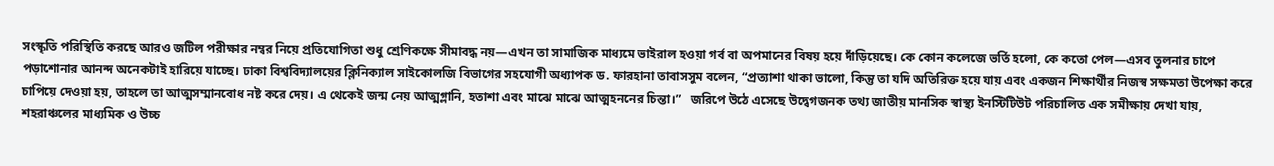সংস্কৃতি পরিস্থিতি করছে আরও জটিল পরীক্ষার নম্বর নিয়ে প্রতিযোগিতা শুধু শ্রেণিকক্ষে সীমাবদ্ধ নয়—এখন তা সামাজিক মাধ্যমে ভাইরাল হওয়া গর্ব বা অপমানের বিষয় হয়ে দাঁড়িয়েছে। কে কোন কলেজে ভর্তি হলো, কে কতো পেল—এসব তুলনার চাপে পড়াশোনার আনন্দ অনেকটাই হারিয়ে যাচ্ছে। ঢাকা বিশ্ববিদ্যালয়ের ক্লিনিক্যাল সাইকোলজি বিভাগের সহযোগী অধ্যাপক ড. ফারহানা তাবাসসুম বলেন, “প্রত্যাশা থাকা ভালো, কিন্তু তা যদি অতিরিক্ত হয়ে যায় এবং একজন শিক্ষার্থীর নিজস্ব সক্ষমতা উপেক্ষা করে চাপিয়ে দেওয়া হয়, তাহলে তা আত্মসম্মানবোধ নষ্ট করে দেয়। এ থেকেই জন্ম নেয় আত্মগ্লানি, হতাশা এবং মাঝে মাঝে আত্মহননের চিন্তা।”   জরিপে উঠে এসেছে উদ্বেগজনক তথ্য জাতীয় মানসিক স্বাস্থ্য ইনস্টিটিউট পরিচালিত এক সমীক্ষায় দেখা যায়, শহরাঞ্চলের মাধ্যমিক ও উচ্চ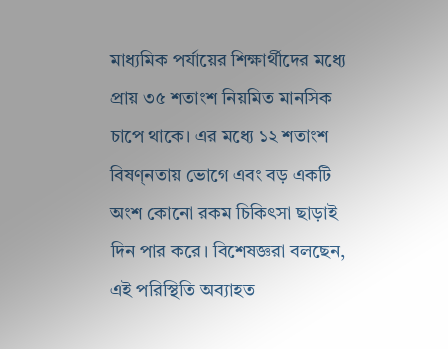মাধ্যমিক পর্যায়ের শিক্ষার্থীদের মধ্যে প্রায় ৩৫ শতাংশ নিয়মিত মানসিক চাপে থাকে। এর মধ্যে ১২ শতাংশ বিষণ্নতায় ভোগে এবং বড় একটি অংশ কোনো রকম চিকিৎসা ছাড়াই দিন পার করে। বিশেষজ্ঞরা বলছেন, এই পরিস্থিতি অব্যাহত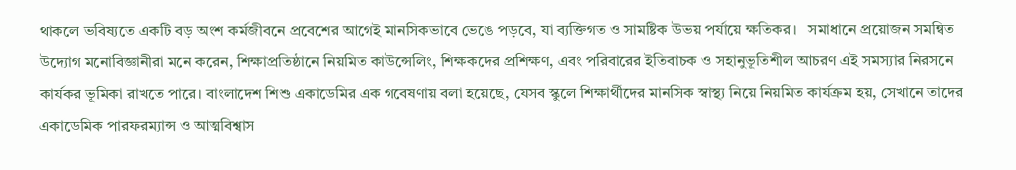থাকলে ভবিষ্যতে একটি বড় অংশ কর্মজীবনে প্রবেশের আগেই মানসিকভাবে ভেঙে পড়বে, যা ব্যক্তিগত ও সামষ্টিক উভয় পর্যায়ে ক্ষতিকর।   সমাধানে প্রয়োজন সমন্বিত উদ্যোগ মনোবিজ্ঞানীরা মনে করেন, শিক্ষাপ্রতিষ্ঠানে নিয়মিত কাউন্সেলিং, শিক্ষকদের প্রশিক্ষণ, এবং পরিবারের ইতিবাচক ও সহানুভূতিশীল আচরণ এই সমস্যার নিরসনে কার্যকর ভূমিকা রাখতে পারে। বাংলাদেশ শিশু একাডেমির এক গবেষণায় বলা হয়েছে, যেসব স্কুলে শিক্ষার্থীদের মানসিক স্বাস্থ্য নিয়ে নিয়মিত কার্যক্রম হয়, সেখানে তাদের একাডেমিক পারফরম্যান্স ও আত্মবিশ্বাস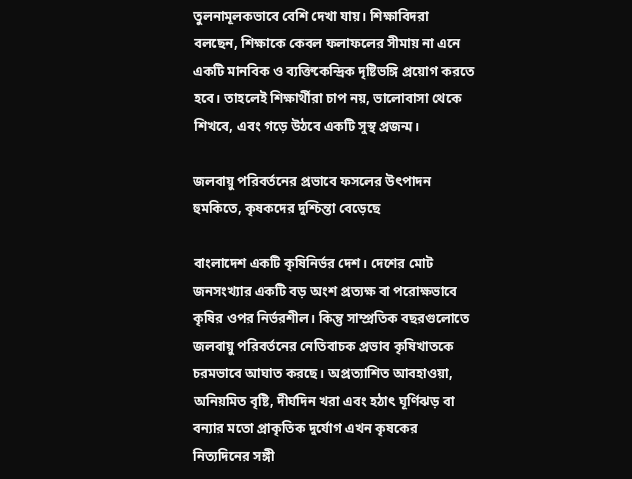তুলনামূলকভাবে বেশি দেখা যায়। শিক্ষাবিদরা বলছেন, শিক্ষাকে কেবল ফলাফলের সীমায় না এনে একটি মানবিক ও ব্যক্তিকেন্দ্রিক দৃষ্টিভঙ্গি প্রয়োগ করতে হবে। তাহলেই শিক্ষার্থীরা চাপ নয়, ভালোবাসা থেকে শিখবে, এবং গড়ে উঠবে একটি সুস্থ প্রজন্ম।

জলবায়ু পরিবর্তনের প্রভাবে ফসলের উৎপাদন হুমকিতে, কৃষকদের দুশ্চিন্তা বেড়েছে

বাংলাদেশ একটি কৃষিনির্ভর দেশ। দেশের মোট জনসংখ্যার একটি বড় অংশ প্রত্যক্ষ বা পরোক্ষভাবে কৃষির ওপর নির্ভরশীল। কিন্তু সাম্প্রতিক বছরগুলোতে জলবায়ু পরিবর্তনের নেতিবাচক প্রভাব কৃষিখাতকে চরমভাবে আঘাত করছে। অপ্রত্যাশিত আবহাওয়া, অনিয়মিত বৃষ্টি, দীর্ঘদিন খরা এবং হঠাৎ ঘূর্ণিঝড় বা বন্যার মতো প্রাকৃতিক দুর্যোগ এখন কৃষকের নিত্যদিনের সঙ্গী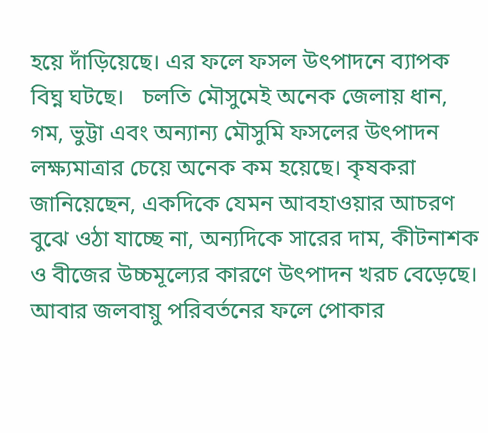হয়ে দাঁড়িয়েছে। এর ফলে ফসল উৎপাদনে ব্যাপক বিঘ্ন ঘটছে।   চলতি মৌসুমেই অনেক জেলায় ধান, গম, ভুট্টা এবং অন্যান্য মৌসুমি ফসলের উৎপাদন লক্ষ্যমাত্রার চেয়ে অনেক কম হয়েছে। কৃষকরা জানিয়েছেন, একদিকে যেমন আবহাওয়ার আচরণ বুঝে ওঠা যাচ্ছে না, অন্যদিকে সারের দাম, কীটনাশক ও বীজের উচ্চমূল্যের কারণে উৎপাদন খরচ বেড়েছে। আবার জলবায়ু পরিবর্তনের ফলে পোকার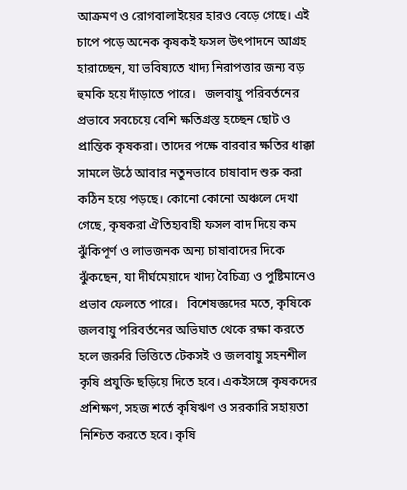আক্রমণ ও রোগবালাইয়ের হারও বেড়ে গেছে। এই চাপে পড়ে অনেক কৃষকই ফসল উৎপাদনে আগ্রহ হারাচ্ছেন, যা ভবিষ্যতে খাদ্য নিরাপত্তার জন্য বড় হুমকি হয়ে দাঁড়াতে পারে।   জলবায়ু পরিবর্তনের প্রভাবে সবচেয়ে বেশি ক্ষতিগ্রস্ত হচ্ছেন ছোট ও প্রান্তিক কৃষকরা। তাদের পক্ষে বারবার ক্ষতির ধাক্কা সামলে উঠে আবার নতুনভাবে চাষাবাদ শুরু করা কঠিন হয়ে পড়ছে। কোনো কোনো অঞ্চলে দেখা গেছে, কৃষকরা ঐতিহ্যবাহী ফসল বাদ দিয়ে কম ঝুঁকিপূর্ণ ও লাভজনক অন্য চাষাবাদের দিকে ঝুঁকছেন, যা দীর্ঘমেয়াদে খাদ্য বৈচিত্র্য ও পুষ্টিমানেও প্রভাব ফেলতে পারে।   বিশেষজ্ঞদের মতে, কৃষিকে জলবায়ু পরিবর্তনের অভিঘাত থেকে রক্ষা করতে হলে জরুরি ভিত্তিতে টেকসই ও জলবায়ু সহনশীল কৃষি প্রযুক্তি ছড়িয়ে দিতে হবে। একইসঙ্গে কৃষকদের প্রশিক্ষণ, সহজ শর্তে কৃষিঋণ ও সরকারি সহায়তা নিশ্চিত করতে হবে। কৃষি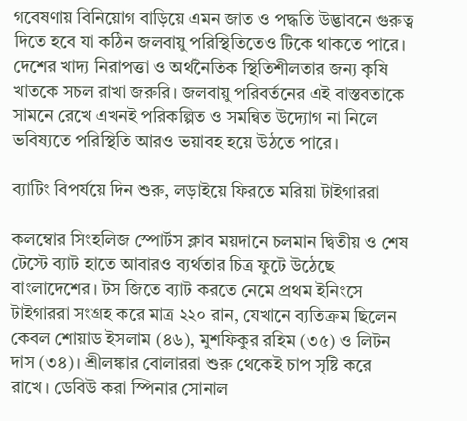গবেষণায় বিনিয়োগ বাড়িয়ে এমন জাত ও পদ্ধতি উদ্ভাবনে গুরুত্ব দিতে হবে যা কঠিন জলবায়ু পরিস্থিতিতেও টিকে থাকতে পারে।   দেশের খাদ্য নিরাপত্তা ও অর্থনৈতিক স্থিতিশীলতার জন্য কৃষি খাতকে সচল রাখা জরুরি। জলবায়ু পরিবর্তনের এই বাস্তবতাকে সামনে রেখে এখনই পরিকল্পিত ও সমন্বিত উদ্যোগ না নিলে ভবিষ্যতে পরিস্থিতি আরও ভয়াবহ হয়ে উঠতে পারে।

ব্যাটিং বিপর্যয়ে দিন শুরু, লড়াইয়ে ফিরতে মরিয়া টাইগাররা

কলম্বোর সিংহলিজ স্পোর্টস ক্লাব ময়দানে চলমান দ্বিতীয় ও শেষ টেস্টে ব্যাট হাতে আবারও ব্যর্থতার চিত্র ফুটে উঠেছে বাংলাদেশের। টস জিতে ব্যাট করতে নেমে প্রথম ইনিংসে টাইগাররা সংগ্রহ করে মাত্র ২২০ রান, যেখানে ব্যতিক্রম ছিলেন কেবল শোয়াড ইসলাম (৪৬), মুশফিকুর রহিম (৩৫) ও লিটন দাস (৩৪)। শ্রীলঙ্কার বোলাররা শুরু থেকেই চাপ সৃষ্টি করে রাখে। ডেবিউ করা স্পিনার সোনাল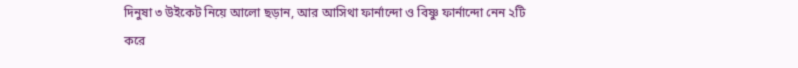দিনুষা ৩ উইকেট নিয়ে আলো ছড়ান, আর আসিথা ফার্নান্দো ও বিষ্ণু ফার্নান্দো নেন ২টি করে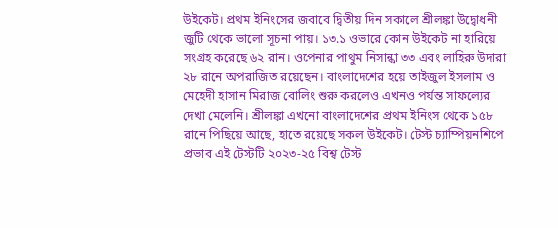উইকেট। প্রথম ইনিংসের জবাবে দ্বিতীয় দিন সকালে শ্রীলঙ্কা উদ্বোধনী জুটি থেকে ভালো সূচনা পায়। ১৩.১ ওভারে কোন উইকেট না হারিয়ে সংগ্রহ করেছে ৬২ রান। ওপেনার পাথুম নিসান্কা ৩৩ এবং লাহিরু উদারা ২৮ রানে অপরাজিত রয়েছেন। বাংলাদেশের হয়ে তাইজুল ইসলাম ও মেহেদী হাসান মিরাজ বোলিং শুরু করলেও এখনও পর্যন্ত সাফল্যের দেখা মেলেনি। শ্রীলঙ্কা এখনো বাংলাদেশের প্রথম ইনিংস থেকে ১৫৮ রানে পিছিয়ে আছে, হাতে রয়েছে সকল উইকেট। টেস্ট চ্যাম্পিয়নশিপে প্রভাব এই টেস্টটি ২০২৩-২৫ বিশ্ব টেস্ট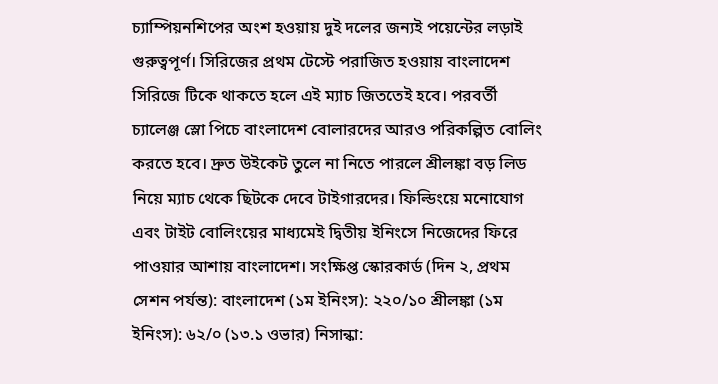চ্যাম্পিয়নশিপের অংশ হওয়ায় দুই দলের জন্যই পয়েন্টের লড়াই গুরুত্বপূর্ণ। সিরিজের প্রথম টেস্টে পরাজিত হওয়ায় বাংলাদেশ সিরিজে টিকে থাকতে হলে এই ম্যাচ জিততেই হবে। পরবর্তী চ্যালেঞ্জ স্লো পিচে বাংলাদেশ বোলারদের আরও পরিকল্পিত বোলিং করতে হবে। দ্রুত উইকেট তুলে না নিতে পারলে শ্রীলঙ্কা বড় লিড নিয়ে ম্যাচ থেকে ছিটকে দেবে টাইগারদের। ফিল্ডিংয়ে মনোযোগ এবং টাইট বোলিংয়ের মাধ্যমেই দ্বিতীয় ইনিংসে নিজেদের ফিরে পাওয়ার আশায় বাংলাদেশ। সংক্ষিপ্ত স্কোরকার্ড (দিন ২, প্রথম সেশন পর্যন্ত): বাংলাদেশ (১ম ইনিংস): ২২০/১০ শ্রীলঙ্কা (১ম ইনিংস): ৬২/০ (১৩.১ ওভার) নিসান্কা: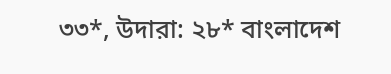৩৩*, উদারা: ২৮* বাংলাদেশ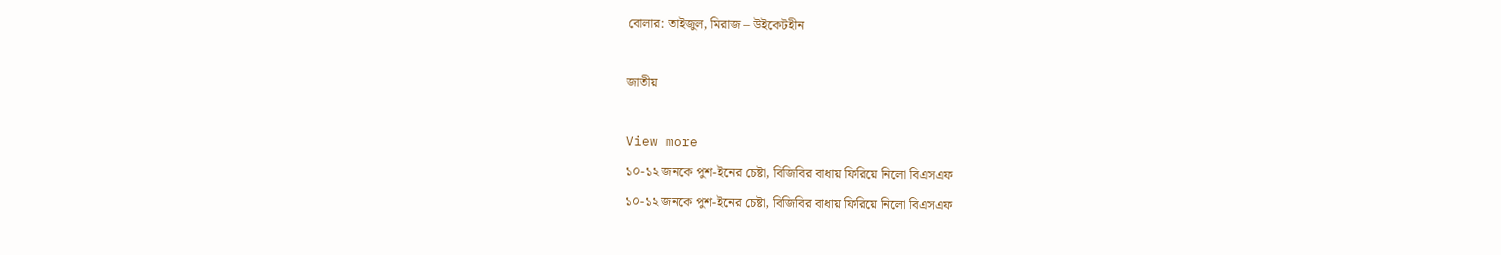বোলার: তাইজুল, মিরাজ – উইকেটহীন

জাতীয়

View more
১০-১২ জনকে পুশ-ইনের চেষ্টা, বিজিবির বাধায় ফিরিয়ে নিলো বিএসএফ
১০-১২ জনকে পুশ-ইনের চেষ্টা, বিজিবির বাধায় ফিরিয়ে নিলো বিএসএফ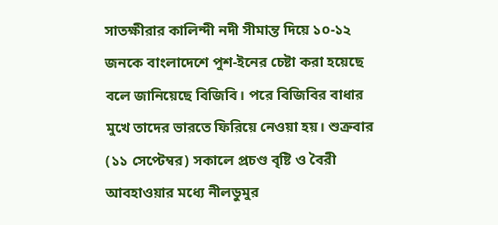সাতক্ষীরার কালিন্দী নদী সীমান্ত দিয়ে ১০-১২ জনকে বাংলাদেশে পুশ-ইনের চেষ্টা করা হয়েছে বলে জানিয়েছে বিজিবি। পরে বিজিবির বাধার মুখে তাদের ভারতে ফিরিয়ে নেওয়া হয়। শুক্রবার (১১ সেপ্টেম্বর) সকালে প্রচণ্ড বৃষ্টি ও বৈরী আবহাওয়ার মধ্যে নীলডুমুর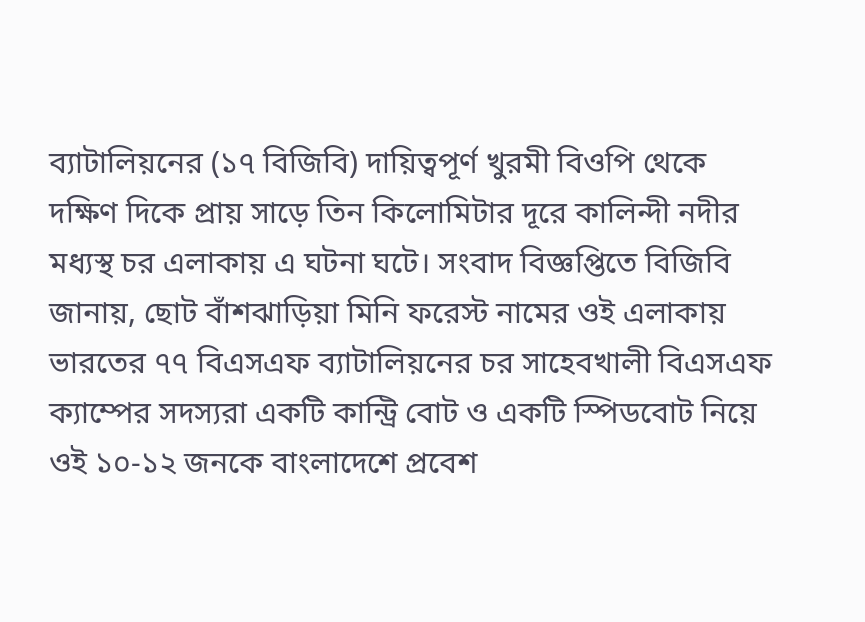ব্যাটালিয়নের (১৭ বিজিবি) দায়িত্বপূর্ণ খুরমী বিওপি থেকে দক্ষিণ দিকে প্রায় সাড়ে তিন কিলোমিটার দূরে কালিন্দী নদীর মধ্যস্থ চর এলাকায় এ ঘটনা ঘটে। সংবাদ বিজ্ঞপ্তিতে বিজিবি জানায়, ছোট বাঁশঝাড়িয়া মিনি ফরেস্ট নামের ওই এলাকায় ভারতের ৭৭ বিএসএফ ব্যাটালিয়নের চর সাহেবখালী বিএসএফ ক্যাম্পের সদস্যরা একটি কান্ট্রি বোট ও একটি স্পিডবোট নিয়ে ওই ১০-১২ জনকে বাংলাদেশে প্রবেশ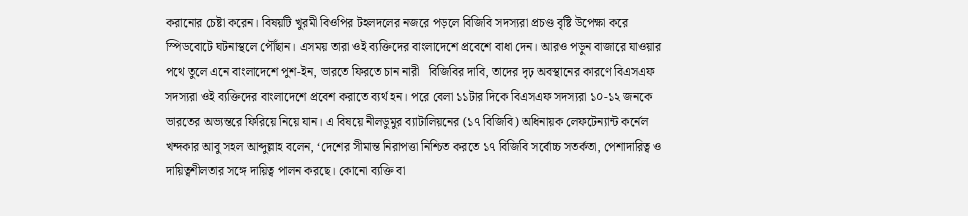করানোর চেষ্টা করেন। বিষয়টি খুরমী বিওপির টহলদলের নজরে পড়লে বিজিবি সদস্যরা প্রচণ্ড বৃষ্টি উপেক্ষা করে স্পিডবোটে ঘটনাস্থলে পৌঁছান। এসময় তারা ওই ব্যক্তিদের বাংলাদেশে প্রবেশে বাধা দেন। আরও পড়ুন বাজারে যাওয়ার পথে তুলে এনে বাংলাদেশে পুশ-ইন, ভারতে ফিরতে চান নারী   বিজিবির দাবি, তাদের দৃঢ় অবস্থানের কারণে বিএসএফ সদস্যরা ওই ব্যক্তিদের বাংলাদেশে প্রবেশ করাতে ব্যর্থ হন। পরে বেলা ১১টার দিকে বিএসএফ সদস্যরা ১০-১২ জনকে ভারতের অভ্যন্তরে ফিরিয়ে নিয়ে যান। এ বিষয়ে নীলডুমুর ব্যাটালিয়নের (১৭ বিজিবি) অধিনায়ক লেফটেন্যান্ট কর্নেল খন্দকার আবু সহল আব্দুল্লাহ বলেন, ‘দেশের সীমান্ত নিরাপত্তা নিশ্চিত করতে ১৭ বিজিবি সর্বোচ্চ সতর্কতা, পেশাদারিত্ব ও দায়িত্বশীলতার সঙ্গে দায়িত্ব পালন করছে। কোনো ব্যক্তি বা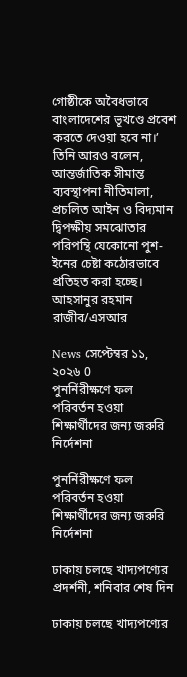গোষ্ঠীকে অবৈধভাবে বাংলাদেশের ভূখণ্ডে প্রবেশ করতে দেওয়া হবে না।’ তিনি আরও বলেন, আন্তর্জাতিক সীমান্ত ব্যবস্থাপনা নীতিমালা, প্রচলিত আইন ও বিদ্যমান দ্বিপক্ষীয় সমঝোতার পরিপন্থি যেকোনো পুশ-ইনের চেষ্টা কঠোরভাবে প্রতিহত করা হচ্ছে। আহসানুর রহমান রাজীব/এসআর

News সেপ্টেম্বর ১১, ২০২৬ 0
পুনর্নিরীক্ষণে ফল পরিবর্তন হওয়া শিক্ষার্থীদের জন্য জরুরি নির্দেশনা

পুনর্নিরীক্ষণে ফল পরিবর্তন হওয়া শিক্ষার্থীদের জন্য জরুরি নির্দেশনা

ঢাকায় চলছে খাদ্যপণ্যের প্রদর্শনী, শনিবার শেষ দিন

ঢাকায় চলছে খাদ্যপণ্যের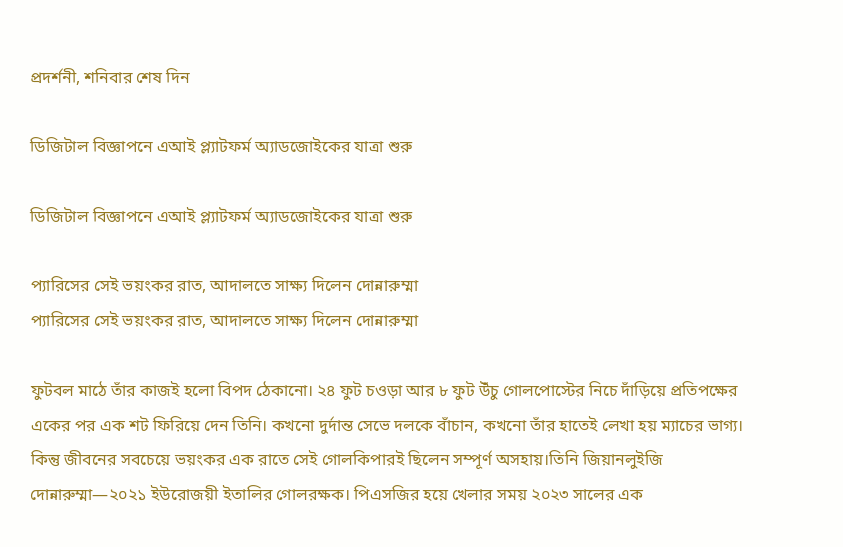প্রদর্শনী, শনিবার শেষ দিন

ডিজিটাল বিজ্ঞাপনে এআই প্ল্যাটফর্ম অ্যাডজোইকের যাত্রা শুরু

ডিজিটাল বিজ্ঞাপনে এআই প্ল্যাটফর্ম অ্যাডজোইকের যাত্রা শুরু

প্যারিসের সেই ভয়ংকর রাত, আদালতে সাক্ষ্য দিলেন দোন্নারুম্মা
প্যারিসের সেই ভয়ংকর রাত, আদালতে সাক্ষ্য দিলেন দোন্নারুম্মা

ফুটবল মাঠে তাঁর কাজই হলো বিপদ ঠেকানো। ২৪ ফুট চওড়া আর ৮ ফুট উঁচু গোলপোস্টের নিচে দাঁড়িয়ে প্রতিপক্ষের একের পর এক শট ফিরিয়ে দেন তিনি। কখনো দুর্দান্ত সেভে দলকে বাঁচান, কখনো তাঁর হাতেই লেখা হয় ম্যাচের ভাগ্য। কিন্তু জীবনের সবচেয়ে ভয়ংকর এক রাতে সেই গোলকিপারই ছিলেন সম্পূর্ণ অসহায়।তিনি জিয়ানলুইজি দোন্নারুম্মা—২০২১ ইউরোজয়ী ইতালির গোলরক্ষক। পিএসজির হয়ে খেলার সময় ২০২৩ সালের এক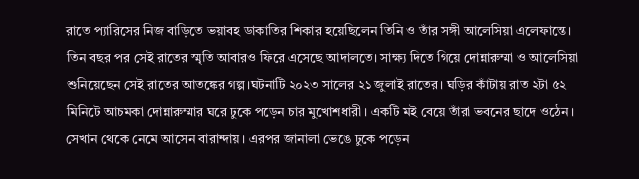রাতে প্যারিসের নিজ বাড়িতে ভয়াবহ ডাকাতির শিকার হয়েছিলেন তিনি ও তাঁর সঙ্গী আলেসিয়া এলেফান্তে। তিন বছর পর সেই রাতের স্মৃতি আবারও ফিরে এসেছে আদালতে। সাক্ষ্য দিতে গিয়ে দোন্নারুম্মা ও আলেসিয়া শুনিয়েছেন সেই রাতের আতঙ্কের গল্প।ঘটনাটি ২০২৩ সালের ২১ জুলাই রাতের। ঘড়ির কাঁটায় রাত ২টা ৫২ মিনিটে আচমকা দোন্নারুম্মার ঘরে ঢুকে পড়েন চার মুখোশধারী। একটি মই বেয়ে তাঁরা ভবনের ছাদে ওঠেন। সেখান থেকে নেমে আসেন বারান্দায়। এরপর জানালা ভেঙে ঢুকে পড়েন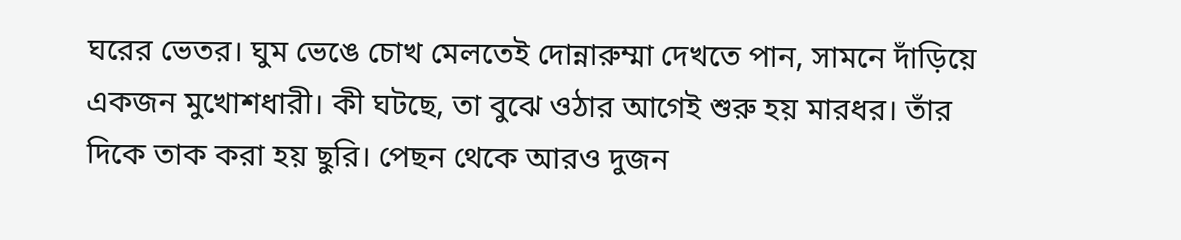ঘরের ভেতর। ঘুম ভেঙে চোখ মেলতেই দোন্নারুম্মা দেখতে পান, সামনে দাঁড়িয়ে একজন মুখোশধারী। কী ঘটছে, তা বুঝে ওঠার আগেই শুরু হয় মারধর। তাঁর দিকে তাক করা হয় ছুরি। পেছন থেকে আরও দুজন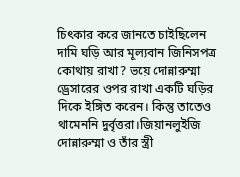চিৎকার করে জানতে চাইছিলেন দামি ঘড়ি আর মূল্যবান জিনিসপত্র কোথায় রাখা? ভয়ে দোন্নারুম্মা ড্রেসারের ওপর রাখা একটি ঘড়ির দিকে ইঙ্গিত করেন। কিন্তু তাতেও থামেননি দুর্বৃত্তরা।জিয়ানলুইজি দোন্নারুম্মা ও তাঁর স্ত্রী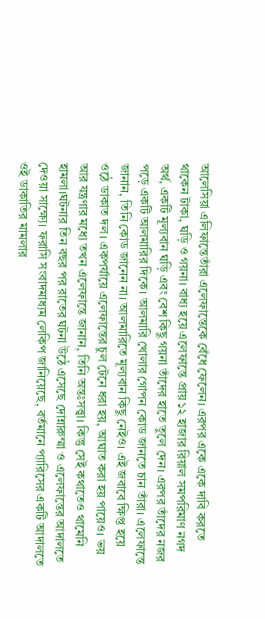আলেসিয়া এলিফান্তেতাঁরা এলেফান্তেকে বেঁধে ফেলেন। এরপর একে একে দাবি করতে থাকেন টাকা, ঘড়ি ও গয়না। বাধ্য হয়ে এলেফান্তে প্রায় ১২ হাজার রিয়াল সমপরিমাণ নগদ অর্থ, একটি মূল্যবান ঘড়ি এবং বেশ কিছু গয়না তাঁদের হাতে তুলে দেন। এরপর তাঁদের নজর পড়ে একটি আলমারির দিকে। আলমারি খোলার গোপন কোড জানতে চান তাঁরা। এলেফান্তে জানান, তিনি কোড জানেন না। আলমারিতে মূল্যবান কিছু নেইও। এই জবাবে ক্ষিপ্ত হয়ে ওঠে ডাকাত দল। একপর্যায়ে এলেফান্তের চুল টেনে ধরা হয়, আঘাত করা হয় পায়েও। ভয় আর যন্ত্রণার মধ্যে তখন এলেফান্তে জানান, তিনি অন্তঃসত্ত্বা। কিন্তু সেই কথাতেও থামেনি হামলা।ঘটনার তিন বছর পর রাতের ঘটনা উঠে এসেছে দোন্নারুম্মা ও এলেফান্তের আদালতে দেওয়া সাক্ষ্যে। ফরাসি সংবাদমাধ্যম লেকিপ জানিয়েছে, বর্তমানে প্যারিসের একটি আদালতে ওই ডাকাতির মামলার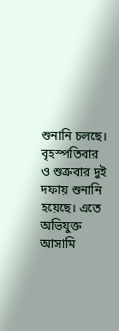শুনানি চলছে। বৃহস্পতিবার ও শুক্রবার দুই দফায় শুনানি হয়েছে। এতে অভিযুক্ত আসামি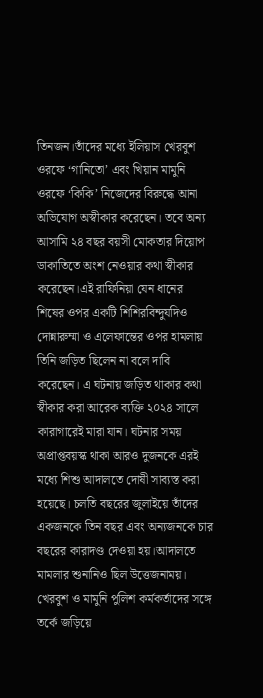তিনজন।তাঁদের মধ্যে ইলিয়াস খেরবুশ ওরফে ‘গানিতো’ এবং খিয়ান মামুনি ওরফে ‘কিকি’ নিজেদের বিরুদ্ধে আনা অভিযোগ অস্বীকার করেছেন। তবে অন্য আসামি ২৪ বছর বয়সী মোকতার দিয়োপ ডাকাতিতে অংশ নেওয়ার কথা স্বীকার করেছেন।এই রাফিনিয়া যেন ধানের শিষের ওপর একটি শিশিরবিন্দুযদিও দোন্নারুম্মা ও এলেফান্তের ওপর হামলায় তিনি জড়িত ছিলেন না বলে দাবি করেছেন। এ ঘটনায় জড়িত থাকার কথা স্বীকার করা আরেক ব্যক্তি ২০২৪ সালে কারাগারেই মারা যান। ঘটনার সময় অপ্রাপ্তবয়স্ক থাকা আরও দুজনকে এরই মধ্যে শিশু আদালতে দোষী সাব্যস্ত করা হয়েছে। চলতি বছরের জুলাইয়ে তাঁদের একজনকে তিন বছর এবং অন্যজনকে চার বছরের কারাদণ্ড দেওয়া হয়।আদালতে মামলার শুনানিও ছিল উত্তেজনাময়। খেরবুশ ও মামুনি পুলিশ কর্মকর্তাদের সঙ্গে তর্কে জড়িয়ে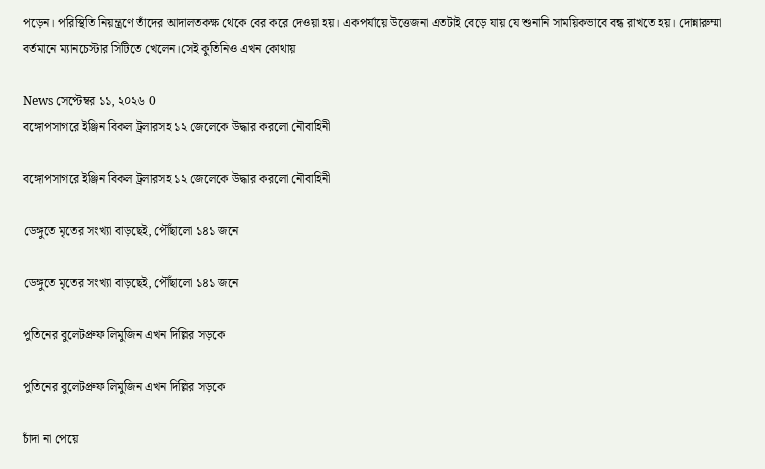পড়েন। পরিস্থিতি নিয়ন্ত্রণে তাঁদের আদালতকক্ষ থেকে বের করে দেওয়া হয়। একপর্যায়ে উত্তেজনা এতটাই বেড়ে যায় যে শুনানি সাময়িকভাবে বন্ধ রাখতে হয়। দোন্নারুম্মা বর্তমানে ম্যানচেস্টার সিটিতে খেলেন।সেই কুতিনিও এখন কোথায়

News সেপ্টেম্বর ১১, ২০২৬ 0
বঙ্গোপসাগরে ইঞ্জিন বিকল ট্রলারসহ ১২ জেলেকে উদ্ধার করলো নৌবাহিনী

বঙ্গোপসাগরে ইঞ্জিন বিকল ট্রলারসহ ১২ জেলেকে উদ্ধার করলো নৌবাহিনী

ডেঙ্গুতে মৃতের সংখ্যা বাড়ছেই, পৌঁছালো ১৪১ জনে

ডেঙ্গুতে মৃতের সংখ্যা বাড়ছেই, পৌঁছালো ১৪১ জনে

পুতিনের বুলেটপ্রুফ লিমুজিন এখন দিল্লির সড়কে

পুতিনের বুলেটপ্রুফ লিমুজিন এখন দিল্লির সড়কে

চাঁদা না পেয়ে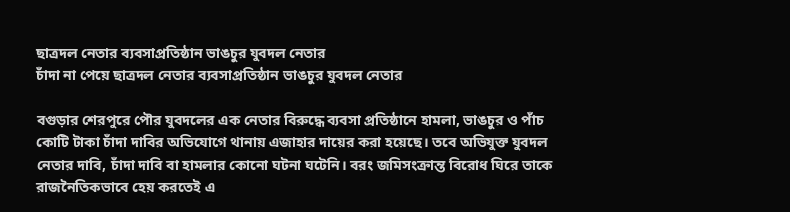ছাত্রদল নেতার ব্যবসাপ্রতিষ্ঠান ভাঙচুর যুবদল নেতার
চাঁদা না পেয়ে ছাত্রদল নেতার ব্যবসাপ্রতিষ্ঠান ভাঙচুর যুবদল নেতার

বগুড়ার শেরপুরে পৌর যুবদলের এক নেতার বিরুদ্ধে ব্যবসা প্রতিষ্ঠানে হামলা, ভাঙচুর ও পাঁচ কোটি টাকা চাঁদা দাবির অভিযোগে থানায় এজাহার দায়ের করা হয়েছে। তবে অভিযুক্ত যুবদল নেতার দাবি, চাঁদা দাবি বা হামলার কোনো ঘটনা ঘটেনি। বরং জমিসংক্রান্ত বিরোধ ঘিরে তাকে রাজনৈতিকভাবে হেয় করতেই এ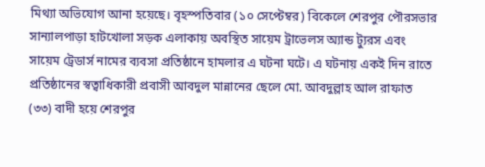মিথ্যা অভিযোগ আনা হয়েছে। বৃহস্পতিবার (১০ সেপ্টেম্বর) বিকেলে শেরপুর পৌরসভার সান্যালপাড়া হাটখোলা সড়ক এলাকায় অবস্থিত সায়েম ট্রাভেলস অ্যান্ড ট্যুরস এবং সায়েম ট্রেডার্স নামের ব্যবসা প্রতিষ্ঠানে হামলার এ ঘটনা ঘটে। এ ঘটনায় একই দিন রাতে প্রতিষ্ঠানের স্বত্বাধিকারী প্রবাসী আবদুল মান্নানের ছেলে মো. আবদুল্লাহ আল রাফাত (৩৩) বাদী হয়ে শেরপুর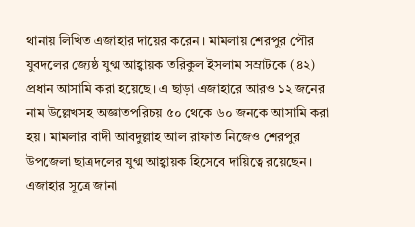থানায় লিখিত এজাহার দায়ের করেন। মামলায় শেরপুর পৌর যুবদলের জ্যেষ্ঠ যুগ্ম আহ্বায়ক তরিকুল ইসলাম সম্রাটকে (৪২) প্রধান আসামি করা হয়েছে। এ ছাড়া এজাহারে আরও ১২ জনের নাম উল্লেখসহ অজ্ঞাতপরিচয় ৫০ থেকে ৬০ জনকে আসামি করা হয়। মামলার বাদী আবদুল্লাহ আল রাফাত নিজেও শেরপুর উপজেলা ছাত্রদলের যুগ্ম আহ্বায়ক হিসেবে দায়িত্বে রয়েছেন। এজাহার সূত্রে জানা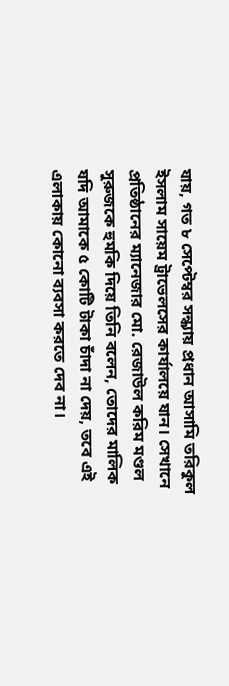যায়, গত ৮ সেপ্টেম্বর সন্ধ্যায় প্রধান আসামি তরিকুল ইসলাম সায়েম ট্রাভেলসের কার্যালয়ে যান। সেখানে প্রতিষ্ঠানের ম্যানেজার মো. রেজাউল করিম মণ্ডল সুরুজকে হুমকি দিয়ে তিনি বলেন, তোদের মালিক যদি আমাকে ৫ কোটি টাকা চাঁদা না দেয়, তবে এই এলাকায় কোনো ব্যবসা করতে দেব না।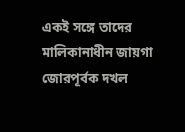একই সঙ্গে তাদের মালিকানাধীন জায়গা জোরপূর্বক দখল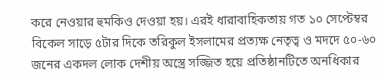করে নেওয়ার হুমকিও দেওয়া হয়। এরই ধারাবাহিকতায় গত ১০ সেপ্টেম্বর বিকেল সাড়ে ৫টার দিকে তরিকুল ইসলামের প্রত্যক্ষ নেতৃত্ব ও মদদে ৫০-৬০ জনের একদল লোক দেশীয় অস্ত্রে সজ্জিত হয়ে প্রতিষ্ঠানটিতে অনধিকার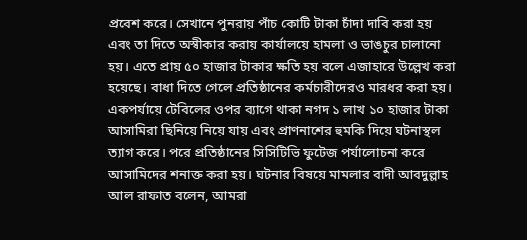প্রবেশ করে। সেখানে পুনরায় পাঁচ কোটি টাকা চাঁদা দাবি করা হয় এবং তা দিতে অস্বীকার করায় কার্যালয়ে হামলা ও ভাঙচুর চালানো হয়। এতে প্রায় ৫০ হাজার টাকার ক্ষতি হয় বলে এজাহারে উল্লেখ করা হয়েছে। বাধা দিতে গেলে প্রতিষ্ঠানের কর্মচারীদেরও মারধর করা হয়। একপর্যায়ে টেবিলের ওপর ব্যাগে থাকা নগদ ১ লাখ ১০ হাজার টাকা আসামিরা ছিনিয়ে নিয়ে যায় এবং প্রাণনাশের হুমকি দিয়ে ঘটনাস্থল ত্যাগ করে। পরে প্রতিষ্ঠানের সিসিটিভি ফুটেজ পর্যালোচনা করে আসামিদের শনাক্ত করা হয়। ঘটনার বিষয়ে মামলার বাদী আবদুল্লাহ আল রাফাত বলেন, আমরা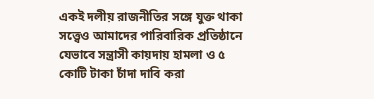একই দলীয় রাজনীতির সঙ্গে যুক্ত থাকা সত্ত্বেও আমাদের পারিবারিক প্রতিষ্ঠানে যেভাবে সন্ত্রাসী কায়দায় হামলা ও ৫ কোটি টাকা চাঁদা দাবি করা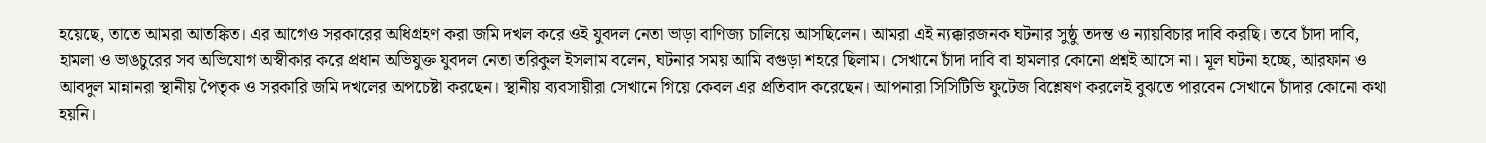হয়েছে, তাতে আমরা আতঙ্কিত। এর আগেও সরকারের অধিগ্রহণ করা জমি দখল করে ওই যুবদল নেতা ভাড়া বাণিজ্য চালিয়ে আসছিলেন। আমরা এই ন্যক্কারজনক ঘটনার সুষ্ঠু তদন্ত ও ন্যায়বিচার দাবি করছি। তবে চাঁদা দাবি, হামলা ও ভাঙচুরের সব অভিযোগ অস্বীকার করে প্রধান অভিযুক্ত যুবদল নেতা তরিকুল ইসলাম বলেন, ঘটনার সময় আমি বগুড়া শহরে ছিলাম। সেখানে চাঁদা দাবি বা হামলার কোনো প্রশ্নই আসে না। মূল ঘটনা হচ্ছে, আরফান ও আবদুল মান্নানরা স্থানীয় পৈতৃক ও সরকারি জমি দখলের অপচেষ্টা করছেন। স্থানীয় ব্যবসায়ীরা সেখানে গিয়ে কেবল এর প্রতিবাদ করেছেন। আপনারা সিসিটিভি ফুটেজ বিশ্লেষণ করলেই বুঝতে পারবেন সেখানে চাঁদার কোনো কথা হয়নি।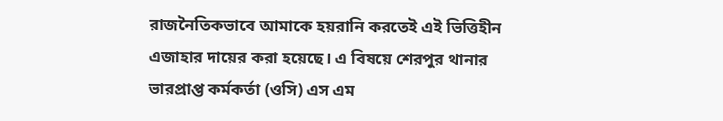রাজনৈতিকভাবে আমাকে হয়রানি করতেই এই ভিত্তিহীন এজাহার দায়ের করা হয়েছে। এ বিষয়ে শেরপুর থানার ভারপ্রাপ্ত কর্মকর্তা (ওসি) এস এম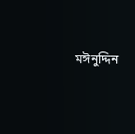মঈনুদ্দিন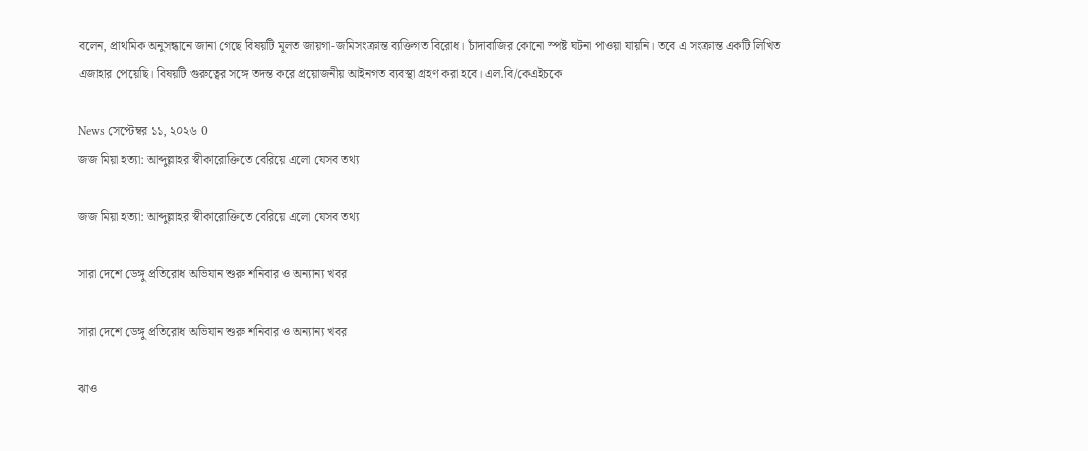বলেন, প্রাথমিক অনুসন্ধানে জানা গেছে বিষয়টি মূলত জায়গা-জমিসংক্রান্ত ব্যক্তিগত বিরোধ। চাঁদাবাজির কোনো স্পষ্ট ঘটনা পাওয়া যায়নি। তবে এ সংক্রান্ত একটি লিখিত এজাহার পেয়েছি। বিষয়টি গুরুত্বের সঙ্গে তদন্ত করে প্রয়োজনীয় আইনগত ব্যবস্থা গ্রহণ করা হবে। এল.বি/কেএইচকে

News সেপ্টেম্বর ১১, ২০২৬ 0
জজ মিয়া হত্যা: আব্দুল্লাহর স্বীকারোক্তিতে বেরিয়ে এলো যেসব তথ্য

জজ মিয়া হত্যা: আব্দুল্লাহর স্বীকারোক্তিতে বেরিয়ে এলো যেসব তথ্য

সারা দেশে ডেঙ্গু প্রতিরোধ অভিযান শুরু শনিবার ও অন্যান্য খবর

সারা দেশে ডেঙ্গু প্রতিরোধ অভিযান শুরু শনিবার ও অন্যান্য খবর

ঝাও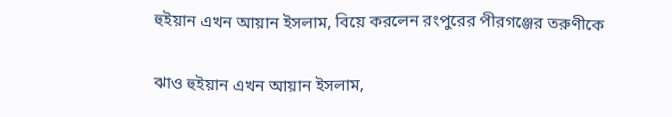হুইয়ান এখন আয়ান ইসলাম, বিয়ে করলেন রংপুরের পীরগঞ্জের তরুণীকে

ঝাও হুইয়ান এখন আয়ান ইসলাম,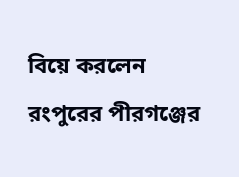বিয়ে করলেন রংপুরের পীরগঞ্জের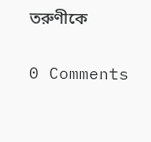তরুণীকে

0 Comments